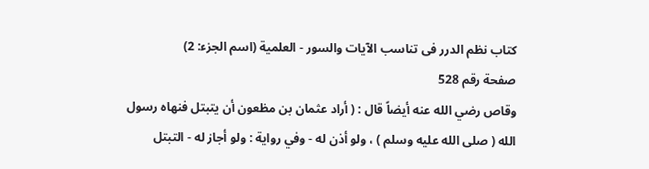كتاب نظم الدرر فى تناسب الآيات والسور - العلمية (اسم الجزء: 2)
صفحة رقم 528
وقاص رضي الله عنه أيضاً قال : ( أراد عثمان بن مظعون أن يتبتل فنهاه رسول الله ( صلى الله عليه وسلم ) ، ولو أذن له - وفي رواية : ولو أجاز له - التبتل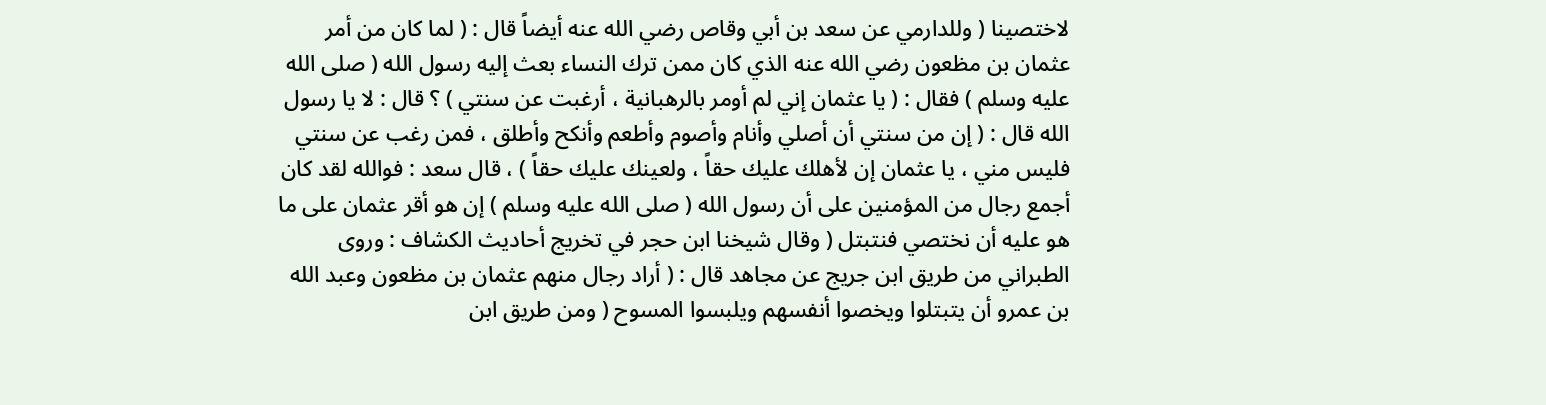لاختصينا ( وللدارمي عن سعد بن أبي وقاص رضي الله عنه أيضاً قال : ( لما كان من أمر عثمان بن مظعون رضي الله عنه الذي كان ممن ترك النساء بعث إليه رسول الله ( صلى الله عليه وسلم ) فقال : ( يا عثمان إني لم أومر بالرهبانية ، أرغبت عن سنتي ) ؟ قال : لا يا رسول الله قال : ( إن من سنتي أن أصلي وأنام وأصوم وأطعم وأنكح وأطلق ، فمن رغب عن سنتي فليس مني ، يا عثمان إن لأهلك عليك حقاً ، ولعينك عليك حقاً ) ، قال سعد : فوالله لقد كان أجمع رجال من المؤمنين على أن رسول الله ( صلى الله عليه وسلم ) إن هو أقر عثمان على ما هو عليه أن نختصي فنتبتل ( وقال شيخنا ابن حجر في تخريج أحاديث الكشاف : وروى الطبراني من طريق ابن جريج عن مجاهد قال : ( أراد رجال منهم عثمان بن مظعون وعبد الله بن عمرو أن يتبتلوا ويخصوا أنفسهم ويلبسوا المسوح ( ومن طريق ابن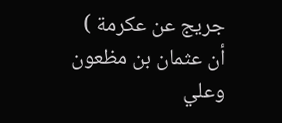جريج عن عكرمة ) أن عثمان بن مظعون وعلي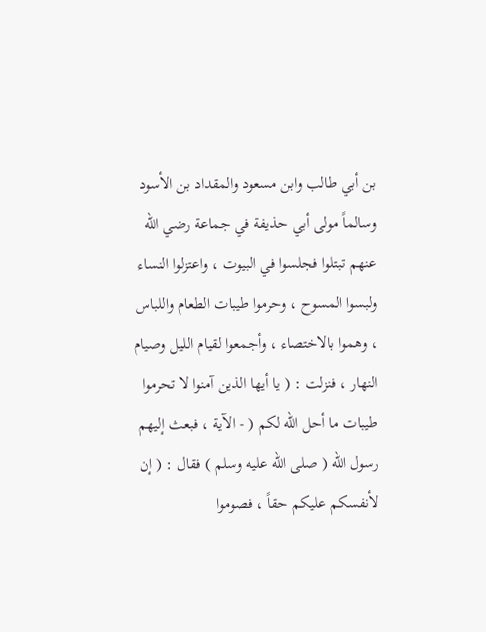بن أبي طالب وابن مسعود والمقداد بن الأسود وسالماً مولى أبي حذيفة في جماعة رضي الله عنهم تبتلوا فجلسوا في البيوت ، واعتزلوا النساء ولبسوا المسوح ، وحرموا طيبات الطعام واللباس ، وهموا بالاختصاء ، وأجمعوا لقيام الليل وصيام النهار ، فنزلت : ( يا أيها الذين آمنوا لا تحرموا طيبات ما أحل الله لكم ( - الآية ، فبعث إليهم رسول الله ( صلى الله عليه وسلم ) فقال : ( إن لأنفسكم عليكم حقاً ، فصوموا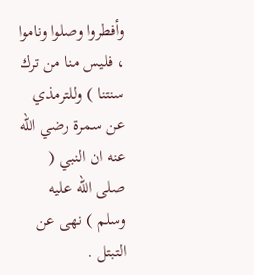وأفطروا وصلوا وناموا ، فليس منا من ترك سنتنا ) وللترمذي عن سمرة رضي الله عنه ان النبي ( صلى الله عليه وسلم ) نهى عن التبتل .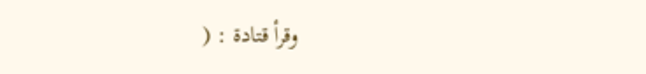وقرأ قتادة : (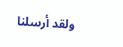ولقد أرسلنا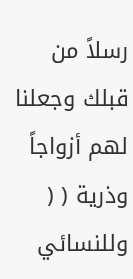رسلاً من قبلك وجعلنا لهم أزواجاً وذرية ( ( وللنسائي